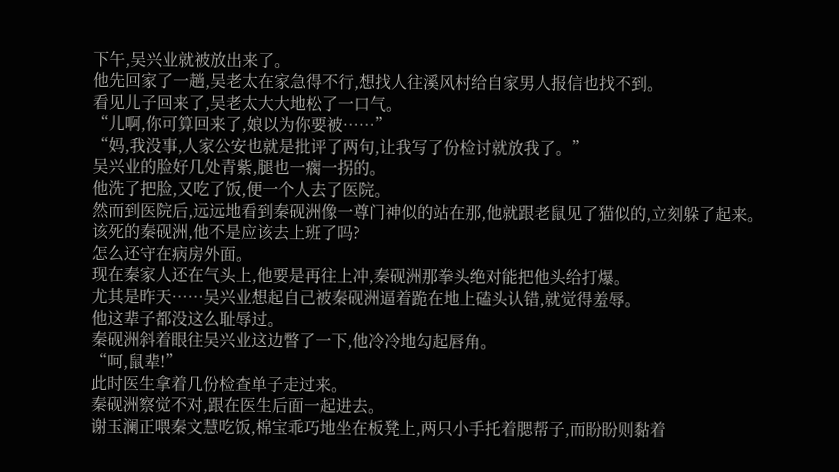下午,吴兴业就被放出来了。
他先回家了一趟,吴老太在家急得不行,想找人往溪风村给自家男人报信也找不到。
看见儿子回来了,吴老太大大地松了一口气。
“儿啊,你可算回来了,娘以为你要被……”
“妈,我没事,人家公安也就是批评了两句,让我写了份检讨就放我了。”
吴兴业的脸好几处青紫,腿也一瘸一拐的。
他洗了把脸,又吃了饭,便一个人去了医院。
然而到医院后,远远地看到秦砚洲像一尊门神似的站在那,他就跟老鼠见了猫似的,立刻躲了起来。
该死的秦砚洲,他不是应该去上班了吗?
怎么还守在病房外面。
现在秦家人还在气头上,他要是再往上冲,秦砚洲那拳头绝对能把他头给打爆。
尤其是昨天……吴兴业想起自己被秦砚洲逼着跪在地上磕头认错,就觉得羞辱。
他这辈子都没这么耻辱过。
秦砚洲斜着眼往吴兴业这边瞥了一下,他冷冷地勾起唇角。
“呵,鼠辈!”
此时医生拿着几份检查单子走过来。
秦砚洲察觉不对,跟在医生后面一起进去。
谢玉澜正喂秦文慧吃饭,棉宝乖巧地坐在板凳上,两只小手托着腮帮子,而盼盼则黏着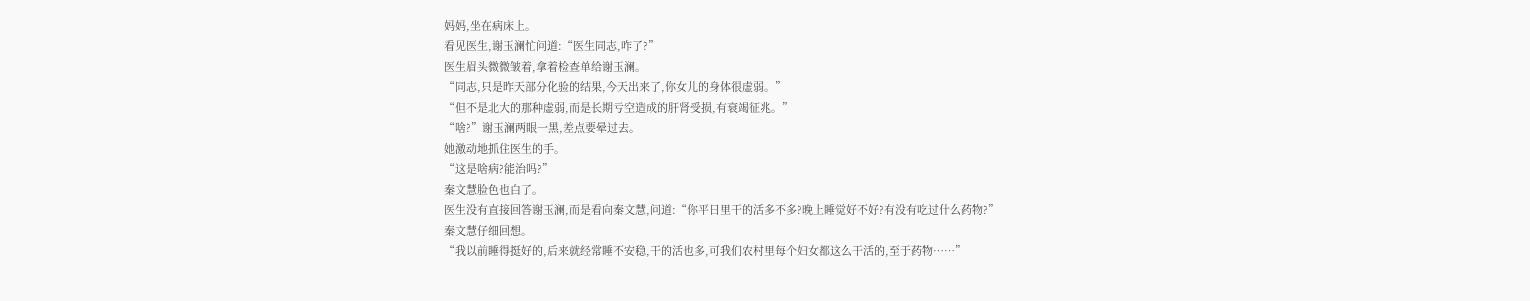妈妈,坐在病床上。
看见医生,谢玉澜忙问道:“医生同志,咋了?”
医生眉头微微皱着,拿着检查单给谢玉澜。
“同志,只是昨天部分化验的结果,今天出来了,你女儿的身体很虚弱。”
“但不是北大的那种虚弱,而是长期亏空造成的肝肾受损,有衰竭征兆。”
“啥?”谢玉澜两眼一黑,差点要晕过去。
她激动地抓住医生的手。
“这是啥病?能治吗?”
秦文慧脸色也白了。
医生没有直接回答谢玉澜,而是看向秦文慧,问道:“你平日里干的活多不多?晚上睡觉好不好?有没有吃过什么药物?”
秦文慧仔细回想。
“我以前睡得挺好的,后来就经常睡不安稳,干的活也多,可我们农村里每个妇女都这么干活的,至于药物……”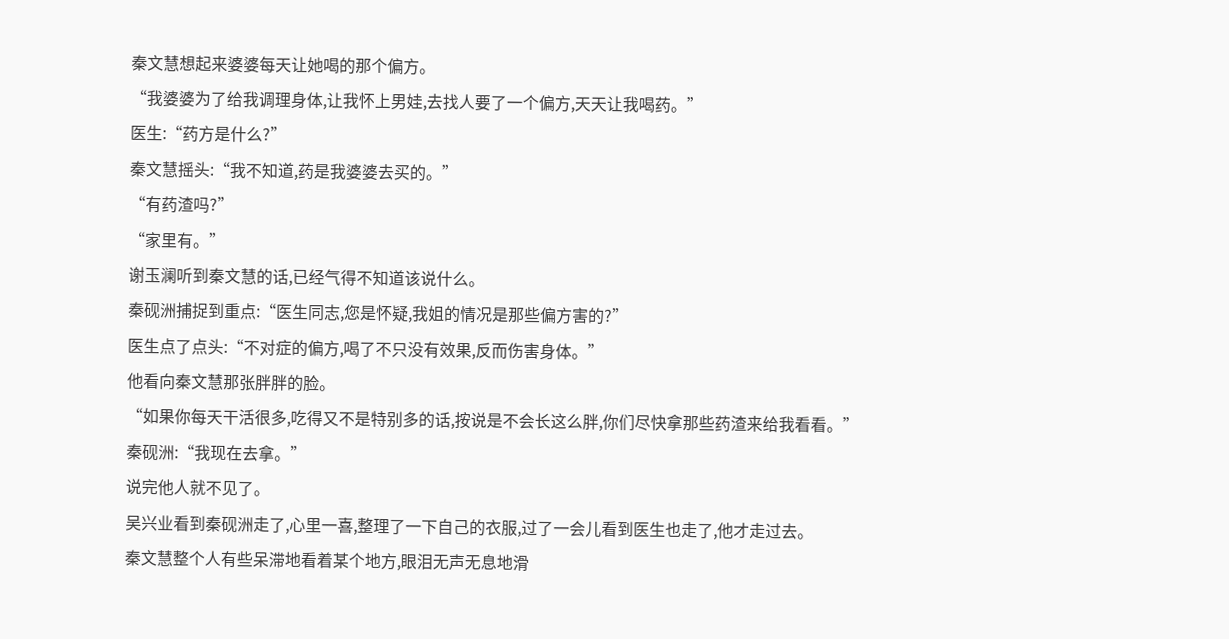秦文慧想起来婆婆每天让她喝的那个偏方。
“我婆婆为了给我调理身体,让我怀上男娃,去找人要了一个偏方,天天让我喝药。”
医生:“药方是什么?”
秦文慧摇头:“我不知道,药是我婆婆去买的。”
“有药渣吗?”
“家里有。”
谢玉澜听到秦文慧的话,已经气得不知道该说什么。
秦砚洲捕捉到重点:“医生同志,您是怀疑,我姐的情况是那些偏方害的?”
医生点了点头:“不对症的偏方,喝了不只没有效果,反而伤害身体。”
他看向秦文慧那张胖胖的脸。
“如果你每天干活很多,吃得又不是特别多的话,按说是不会长这么胖,你们尽快拿那些药渣来给我看看。”
秦砚洲:“我现在去拿。”
说完他人就不见了。
吴兴业看到秦砚洲走了,心里一喜,整理了一下自己的衣服,过了一会儿看到医生也走了,他才走过去。
秦文慧整个人有些呆滞地看着某个地方,眼泪无声无息地滑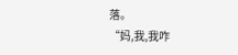落。
“妈,我,我咋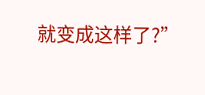就变成这样了?”